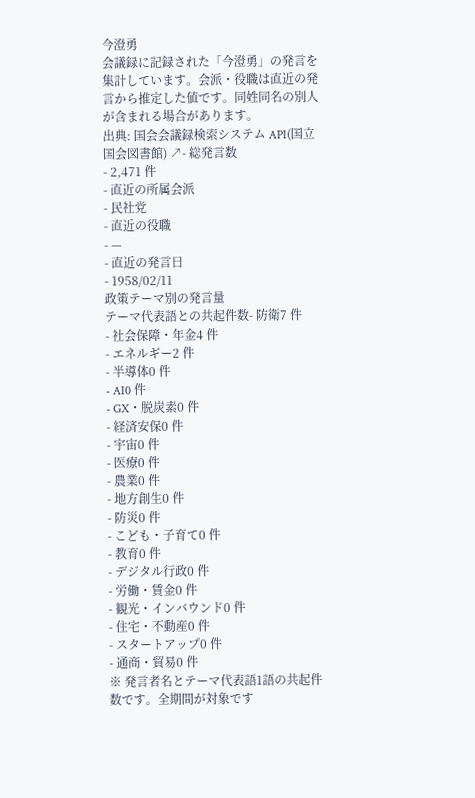今澄勇
会議録に記録された「今澄勇」の発言を集計しています。会派・役職は直近の発言から推定した値です。同姓同名の別人が含まれる場合があります。
出典: 国会会議録検索システム API(国立国会図書館) ↗- 総発言数
- 2,471 件
- 直近の所属会派
- 民社党
- 直近の役職
- —
- 直近の発言日
- 1958/02/11
政策テーマ別の発言量
テーマ代表語との共起件数- 防衛7 件
- 社会保障・年金4 件
- エネルギー2 件
- 半導体0 件
- AI0 件
- GX・脱炭素0 件
- 経済安保0 件
- 宇宙0 件
- 医療0 件
- 農業0 件
- 地方創生0 件
- 防災0 件
- こども・子育て0 件
- 教育0 件
- デジタル行政0 件
- 労働・賃金0 件
- 観光・インバウンド0 件
- 住宅・不動産0 件
- スタートアップ0 件
- 通商・貿易0 件
※ 発言者名とテーマ代表語1語の共起件数です。全期間が対象です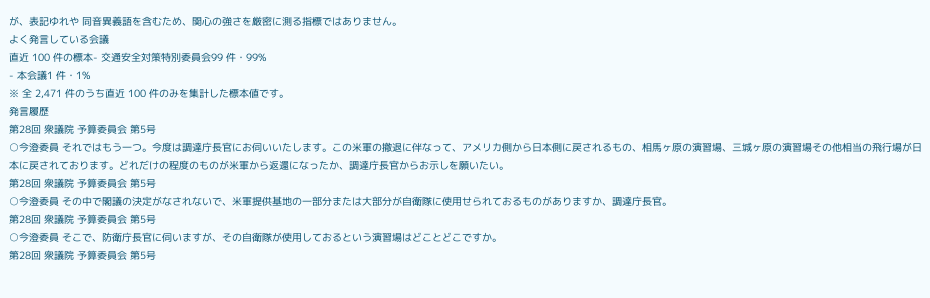が、表記ゆれや 同音異義語を含むため、関心の強さを厳密に測る指標ではありません。
よく発言している会議
直近 100 件の標本- 交通安全対策特別委員会99 件・99%
- 本会議1 件・1%
※ 全 2,471 件のうち直近 100 件のみを集計した標本値です。
発言履歴
第28回 衆議院 予算委員会 第5号
○今澄委員 それではもう一つ。今度は調達庁長官にお伺いいたします。この米軍の撤退に伴なって、アメリカ側から日本側に戻されるもの、相馬ヶ原の演習場、三城ヶ原の演習場その他相当の飛行場が日本に戻されております。どれだけの程度のものが米軍から返還になったか、調達庁長官からお示しを願いたい。
第28回 衆議院 予算委員会 第5号
○今澄委員 その中で閣議の決定がなされないで、米軍提供基地の一部分または大部分が自衛隊に使用せられておるものがありますか、調達庁長官。
第28回 衆議院 予算委員会 第5号
○今澄委員 そこで、防衛庁長官に伺いますが、その自衛隊が使用しておるという演習場はどことどこですか。
第28回 衆議院 予算委員会 第5号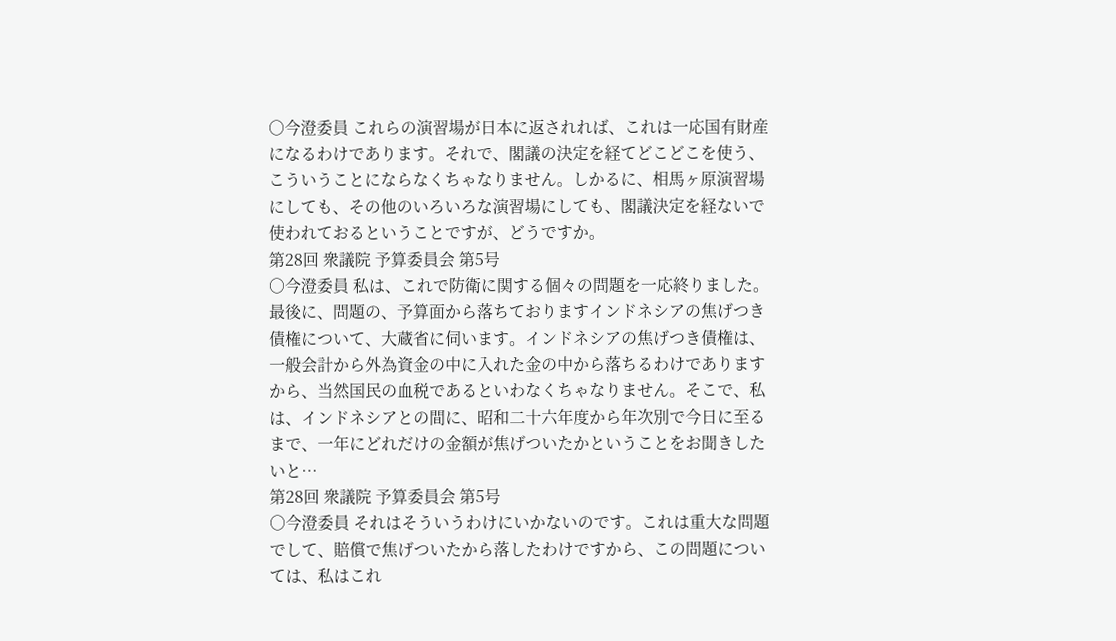○今澄委員 これらの演習場が日本に返されれば、これは一応国有財産になるわけであります。それで、閣議の決定を経てどこどこを使う、こういうことにならなくちゃなりません。しかるに、相馬ヶ原演習場にしても、その他のいろいろな演習場にしても、閣議決定を経ないで使われておるということですが、どうですか。
第28回 衆議院 予算委員会 第5号
○今澄委員 私は、これで防衛に関する個々の問題を一応終りました。最後に、問題の、予算面から落ちておりますインドネシアの焦げつき債権について、大蔵省に伺います。インドネシアの焦げつき債権は、一般会計から外為資金の中に入れた金の中から落ちるわけでありますから、当然国民の血税であるといわなくちゃなりません。そこで、私は、インドネシアとの間に、昭和二十六年度から年次別で今日に至るまで、一年にどれだけの金額が焦げついたかということをお聞きしたいと…
第28回 衆議院 予算委員会 第5号
○今澄委員 それはそういうわけにいかないのです。これは重大な問題でして、賠償で焦げついたから落したわけですから、この問題については、私はこれ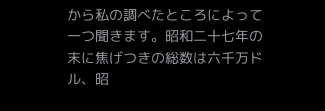から私の調べたところによって一つ聞きます。昭和二十七年の末に焦げつきの総数は六千万ドル、昭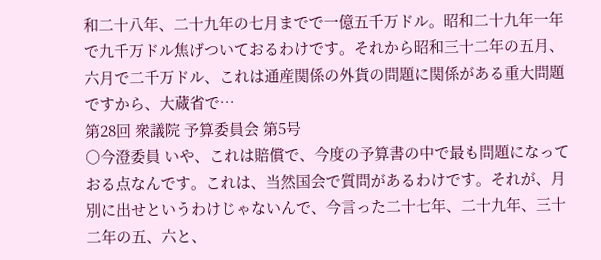和二十八年、二十九年の七月までで一億五千万ドル。昭和二十九年一年で九千万ドル焦げついておるわけです。それから昭和三十二年の五月、六月で二千万ドル、これは通産関係の外貨の問題に関係がある重大問題ですから、大蔵省で…
第28回 衆議院 予算委員会 第5号
○今澄委員 いや、これは賠償で、今度の予算書の中で最も問題になっておる点なんです。これは、当然国会で質問があるわけです。それが、月別に出せというわけじゃないんで、今言った二十七年、二十九年、三十二年の五、六と、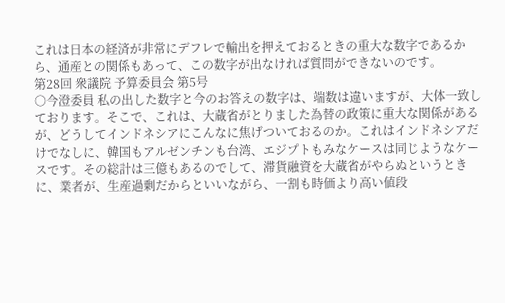これは日本の経済が非常にデフレで輸出を押えておるときの重大な数字であるから、通産との関係もあって、この数字が出なければ質問ができないのです。
第28回 衆議院 予算委員会 第5号
○今澄委員 私の出した数字と今のお答えの数字は、端数は違いますが、大体一致しております。そこで、これは、大蔵省がとりました為替の政策に重大な関係があるが、どうしてインドネシアにこんなに焦げついておるのか。これはインドネシアだけでなしに、韓国もアルゼンチンも台湾、エジプトもみなケースは同じようなケースです。その総計は三億もあるのでして、滞貨融資を大蔵省がやらぬというときに、業者が、生産過剰だからといいながら、一割も時価より高い値段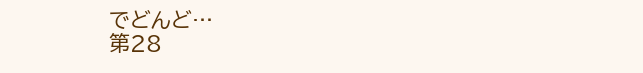でどんど…
第28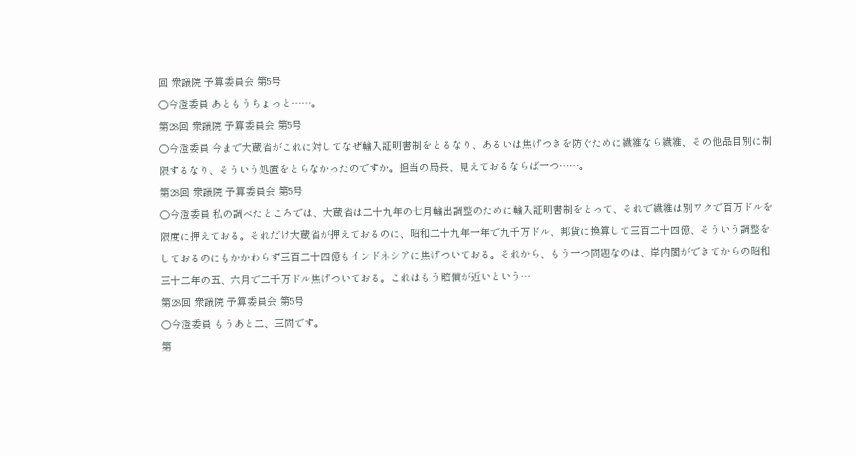回 衆議院 予算委員会 第5号
○今澄委員 あともうちょっと……。
第28回 衆議院 予算委員会 第5号
○今澄委員 今まで大蔵省がこれに対してなぜ輸入証明書制をとるなり、あるいは焦げつきを防ぐために繊維なら繊維、その他品目別に制限するなり、そういう処置をとらなかったのですか。担当の局長、見えておるならば一つ……。
第28回 衆議院 予算委員会 第5号
○今澄委員 私の調べたところでは、大蔵省は二十九年の七月輸出調整のために輸入証明書制をとって、それで繊維は別ワクで百万ドルを限度に押えておる。それだけ大蔵省が押えておるのに、昭和二十九年一年で九千万ドル、邦貨に換算して三百二十四億、そういう調整をしておるのにもかかわらず三百二十四億もインドネシアに焦げついておる。それから、もう一つ問題なのは、岸内閣ができてからの昭和三十二年の五、六月で二千万ドル焦げついておる。これはもう賠償が近いという…
第28回 衆議院 予算委員会 第5号
○今澄委員 もうあと二、三問です。
第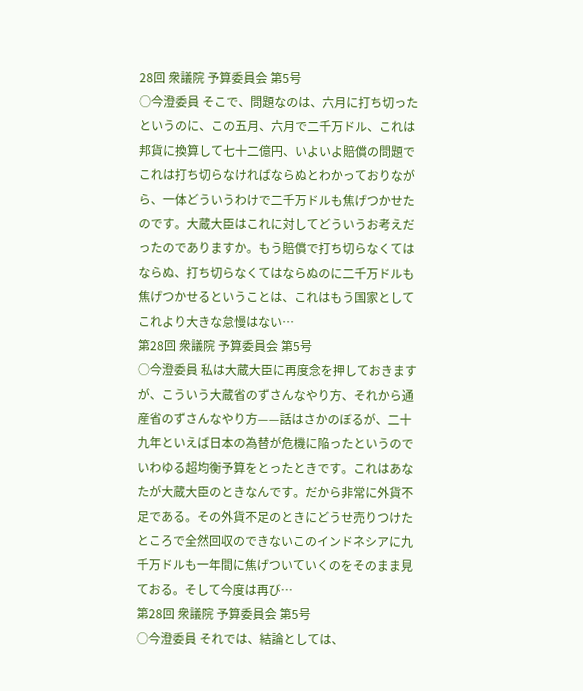28回 衆議院 予算委員会 第5号
○今澄委員 そこで、問題なのは、六月に打ち切ったというのに、この五月、六月で二千万ドル、これは邦貨に換算して七十二億円、いよいよ賠償の問題でこれは打ち切らなければならぬとわかっておりながら、一体どういうわけで二千万ドルも焦げつかせたのです。大蔵大臣はこれに対してどういうお考えだったのでありますか。もう賠償で打ち切らなくてはならぬ、打ち切らなくてはならぬのに二千万ドルも焦げつかせるということは、これはもう国家としてこれより大きな怠慢はない…
第28回 衆議院 予算委員会 第5号
○今澄委員 私は大蔵大臣に再度念を押しておきますが、こういう大蔵省のずさんなやり方、それから通産省のずさんなやり方——話はさかのぼるが、二十九年といえば日本の為替が危機に陥ったというのでいわゆる超均衡予算をとったときです。これはあなたが大蔵大臣のときなんです。だから非常に外貨不足である。その外貨不足のときにどうせ売りつけたところで全然回収のできないこのインドネシアに九千万ドルも一年間に焦げついていくのをそのまま見ておる。そして今度は再び…
第28回 衆議院 予算委員会 第5号
○今澄委員 それでは、結論としては、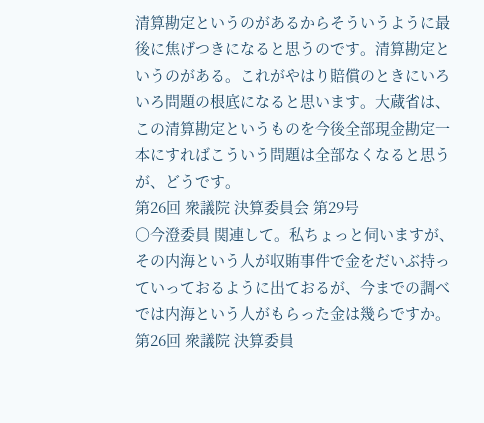清算勘定というのがあるからそういうように最後に焦げつきになると思うのです。清算勘定というのがある。これがやはり賠償のときにいろいろ問題の根底になると思います。大蔵省は、この清算勘定というものを今後全部現金勘定一本にすればこういう問題は全部なくなると思うが、どうです。
第26回 衆議院 決算委員会 第29号
○今澄委員 関連して。私ちょっと伺いますが、その内海という人が収賄事件で金をだいぶ持っていっておるように出ておるが、今までの調べでは内海という人がもらった金は幾らですか。
第26回 衆議院 決算委員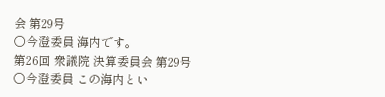会 第29号
○今澄委員 海内です。
第26回 衆議院 決算委員会 第29号
○今澄委員 この海内とい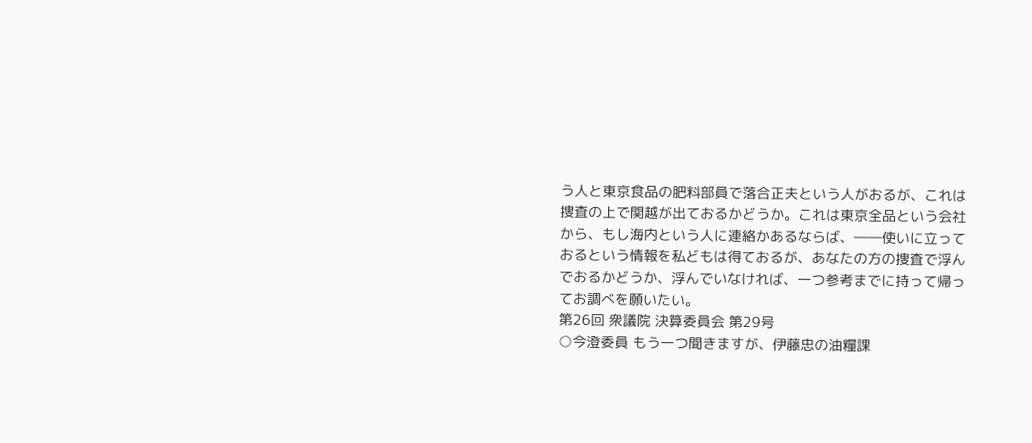う人と東京食品の肥料部員で落合正夫という人がおるが、これは捜査の上で関越が出ておるかどうか。これは東京全品という会社から、もし海内という人に連絡かあるならば、――使いに立っておるという情報を私どもは得ておるが、あなたの方の捜査で浮んでおるかどうか、浮んでいなければ、一つ参考までに持って帰ってお調べを願いたい。
第26回 衆議院 決算委員会 第29号
○今澄委員 もう一つ聞きますが、伊藤忠の油糧課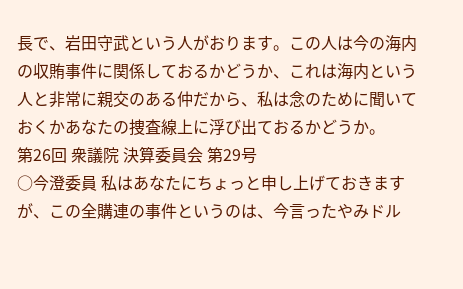長で、岩田守武という人がおります。この人は今の海内の収賄事件に関係しておるかどうか、これは海内という人と非常に親交のある仲だから、私は念のために聞いておくかあなたの捜査線上に浮び出ておるかどうか。
第26回 衆議院 決算委員会 第29号
○今澄委員 私はあなたにちょっと申し上げておきますが、この全購連の事件というのは、今言ったやみドル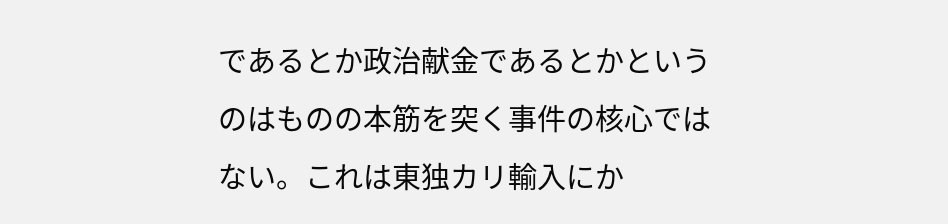であるとか政治献金であるとかというのはものの本筋を突く事件の核心ではない。これは東独カリ輸入にか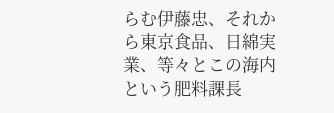らむ伊藤忠、それから東京食品、日綿実業、等々とこの海内という肥料課長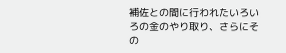補佐との間に行われたいろいろの金のやり取り、さらにその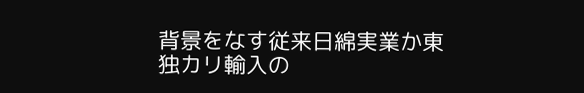背景をなす従来日綿実業か東独カリ輸入の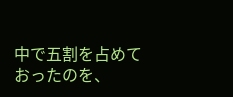中で五割を占めておったのを、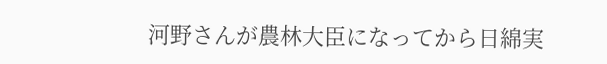河野さんが農林大臣になってから日綿実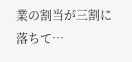業の割当が三割に落ちて…